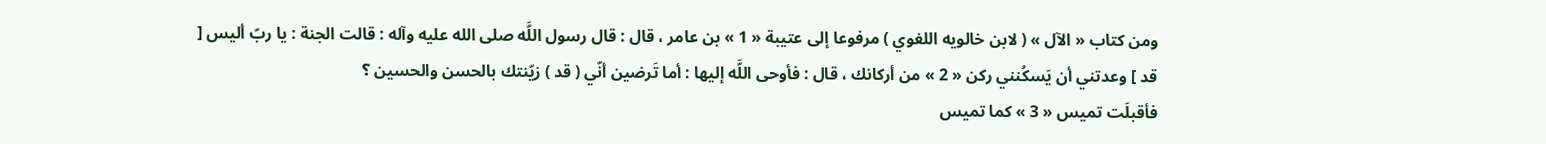ومن كتاب « الآل » ( لابن خالويه اللغوي ) مرفوعا إلى عتيبة « 1 » بن عامر ، قال : قال رسول اللَّه صلى الله عليه وآله : قالت الجنة : يا ربّ أليس [ قد ] وعدتني أن يَسكُنني ركن « 2 » من أركانك ، قال : فأوحى اللَّه إليها : أما تَرضين أنّي ( قد ) زيّنتك بالحسن والحسين ؟
فأقبلَت تميس « 3 » كما تميس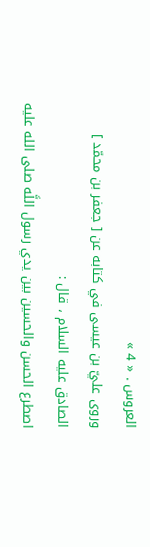العروس . « 4 »
وروى عليّ بن عيسى في كتابه عن [ جعفر بن محمّد ] الصادق عليه السلام ، قال :
اصطرع الحسن والحسين بين يدي رسول اللَّه صلى الله عليه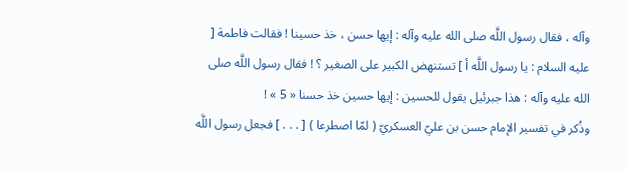وآله ، فقال رسول اللَّه صلى الله عليه وآله : إيها حسن ، خذ حسينا ! فقالت فاطمة [ عليه السلام : يا رسول اللَّه أ ] تستنهض الكبير على الصغير ؟ ! فقال رسول اللَّه صلى الله عليه وآله : هذا جبرئيل يقول للحسين : إيها حسين خذ حسنا « 5 » !
وذُكر في تفسير الإمام حسن بن عليّ العسكريّ ( لمّا اصطرعا ) [ . . . ] فجعل رسول اللَّه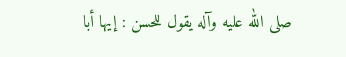صلى الله عليه وآله يقول للحسن : إيها أبا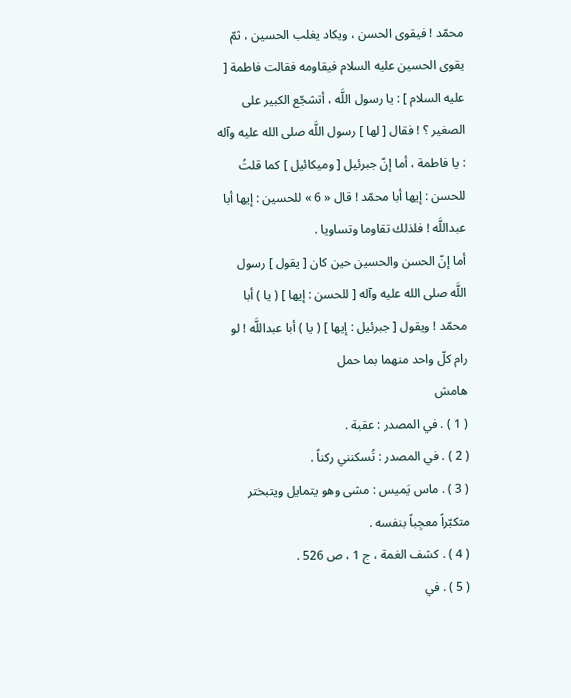محمّد ! فيقوى الحسن ، ويكاد يغلب الحسين ، ثمّ يقوى الحسين عليه السلام فيقاومه فقالت فاطمة [ عليه السلام ] : يا رسول اللَّه ، أتشجّع الكبير على الصغير ؟ ! فقال [ لها ] رسول اللَّه صلى الله عليه وآله : يا فاطمة ، أما إنّ جبرئيل [ وميكائيل ] كما قلتُ للحسن : إيها أبا محمّد ! قال « 6 » للحسين : إيها أبا عبداللَّه ! فلذلك تقاوما وتساويا .
أما إنّ الحسن والحسين حين كان [ يقول ] رسول اللَّه صلى الله عليه وآله [ للحسن : إيها ] ( يا ) أبا محمّد ! ويقول [ جبرئيل : إيها ] ( يا ) أبا عبداللَّه ! لو رام كلّ واحد منهما بما حمل
هامش
( 1 ) . في المصدر : عقبة .
( 2 ) . في المصدر : تُسكنني ركناً .
( 3 ) . ماس يَميس : مشى وهو يتمايل ويتبختر متكبّراً معجِباً بنفسه .
( 4 ) . كشف الغمة ، ج 1 ، ص 526 .
( 5 ) . في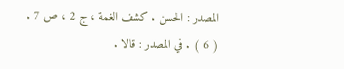المصدر : الحسن . كشف الغمة ، ج 2 ، ص 7 .
( 6 ) . في المصدر : قالا .